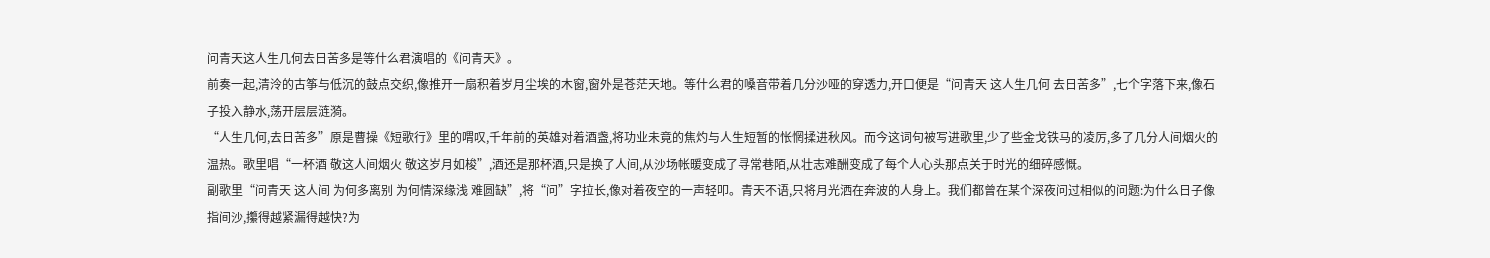问青天这人生几何去日苦多是等什么君演唱的《问青天》。
前奏一起,清泠的古筝与低沉的鼓点交织,像推开一扇积着岁月尘埃的木窗,窗外是苍茫天地。等什么君的嗓音带着几分沙哑的穿透力,开口便是“问青天 这人生几何 去日苦多”,七个字落下来,像石子投入静水,荡开层层涟漪。
“人生几何,去日苦多”原是曹操《短歌行》里的喟叹,千年前的英雄对着酒盏,将功业未竟的焦灼与人生短暂的怅惘揉进秋风。而今这词句被写进歌里,少了些金戈铁马的凌厉,多了几分人间烟火的温热。歌里唱“一杯酒 敬这人间烟火 敬这岁月如梭”,酒还是那杯酒,只是换了人间,从沙场帐暖变成了寻常巷陌,从壮志难酬变成了每个人心头那点关于时光的细碎感慨。
副歌里“问青天 这人间 为何多离别 为何情深缘浅 难圆缺”,将“问”字拉长,像对着夜空的一声轻叩。青天不语,只将月光洒在奔波的人身上。我们都曾在某个深夜问过相似的问题:为什么日子像指间沙,攥得越紧漏得越快?为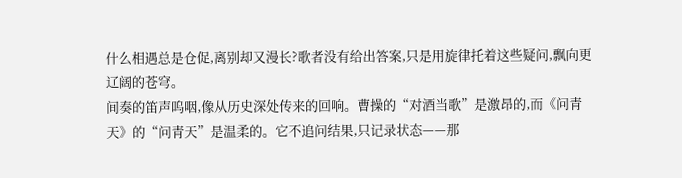什么相遇总是仓促,离别却又漫长?歌者没有给出答案,只是用旋律托着这些疑问,飘向更辽阔的苍穹。
间奏的笛声呜咽,像从历史深处传来的回响。曹操的“对酒当歌”是激昂的,而《问青天》的“问青天”是温柔的。它不追问结果,只记录状态——那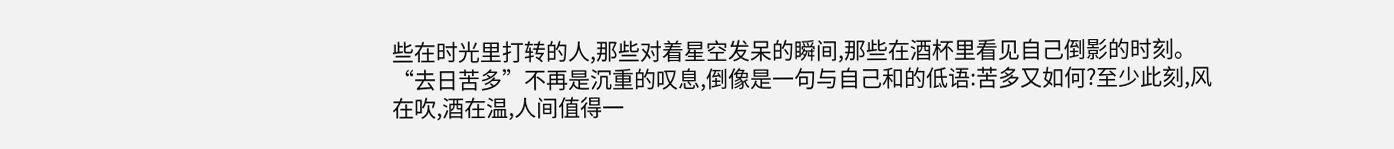些在时光里打转的人,那些对着星空发呆的瞬间,那些在酒杯里看见自己倒影的时刻。“去日苦多”不再是沉重的叹息,倒像是一句与自己和的低语:苦多又如何?至少此刻,风在吹,酒在温,人间值得一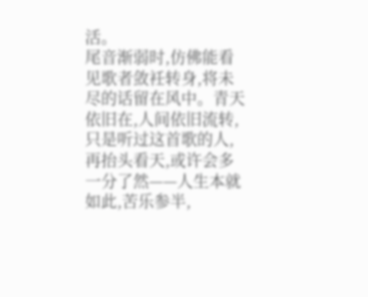活。
尾音渐弱时,仿佛能看见歌者敛衽转身,将未尽的话留在风中。青天依旧在,人间依旧流转,只是听过这首歌的人,再抬头看天,或许会多一分了然——人生本就如此,苦乐参半,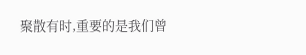聚散有时,重要的是我们曾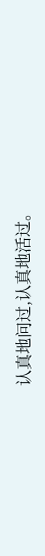认真地问过,认真地活过。